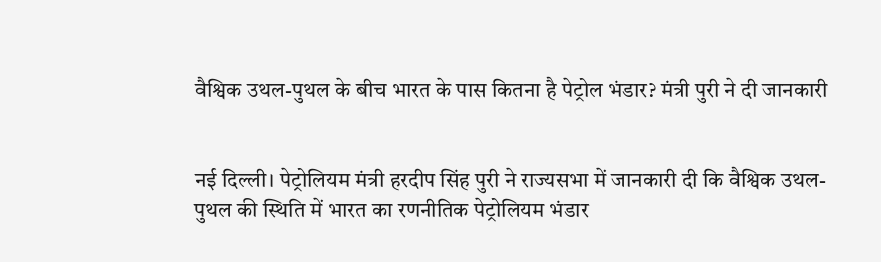वैश्विक उथल-पुथल के बीच भारत के पास कितना है पेट्रोल भंडार? मंत्री पुरी ने दी जानकारी


नई दिल्ली। पेट्रोलियम मंत्री हरदीप सिंह पुरी ने राज्यसभा में जानकारी दी कि वैश्विक उथल-पुथल की स्थिति में भारत का रणनीतिक पेट्रोलियम भंडार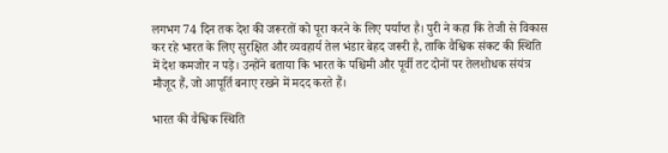लगभग 74 दिन तक देश की जरूरतों को पूरा करने के लिए पर्याप्त है। पुरी ने कहा कि तेजी से विकास कर रहे भारत के लिए सुरक्षित और व्यवहार्य तेल भंडार बेहद जरूरी है, ताकि वैश्विक संकट की स्थिति में देश कमजोर न पड़े। उन्होंने बताया कि भारत के पश्चिमी और पूर्वी तट दोनों पर तेलशोधक संयंत्र मौजूद हैं, जो आपूर्ति बनाए रखने में मदद करते हैं।

भारत की वैश्विक स्थिति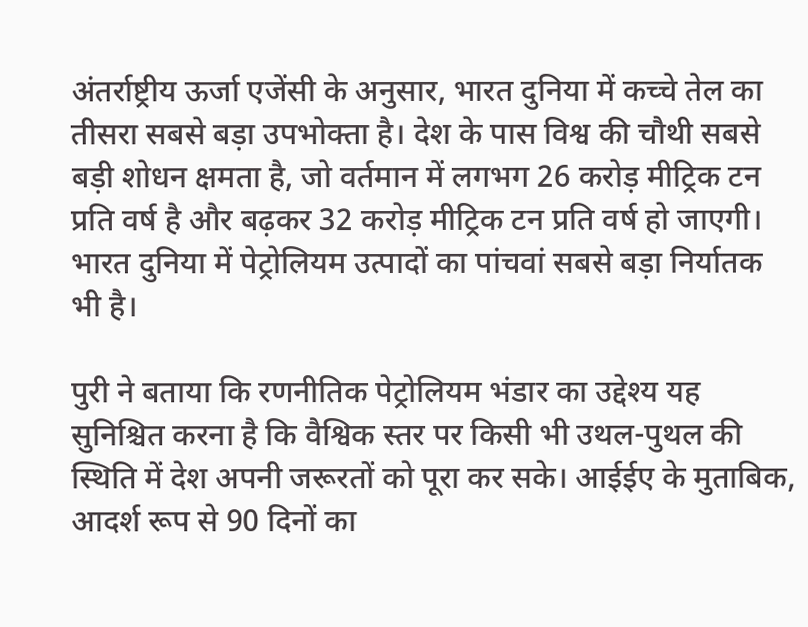अंतर्राष्ट्रीय ऊर्जा एजेंसी के अनुसार, भारत दुनिया में कच्चे तेल का तीसरा सबसे बड़ा उपभोक्ता है। देश के पास विश्व की चौथी सबसे बड़ी शोधन क्षमता है, जो वर्तमान में लगभग 26 करोड़ मीट्रिक टन प्रति वर्ष है और बढ़कर 32 करोड़ मीट्रिक टन प्रति वर्ष हो जाएगी। भारत दुनिया में पेट्रोलियम उत्पादों का पांचवां सबसे बड़ा निर्यातक भी है।

पुरी ने बताया कि रणनीतिक पेट्रोलियम भंडार का उद्देश्य यह सुनिश्चित करना है कि वैश्विक स्तर पर किसी भी उथल-पुथल की स्थिति में देश अपनी जरूरतों को पूरा कर सके। आईईए के मुताबिक, आदर्श रूप से 90 दिनों का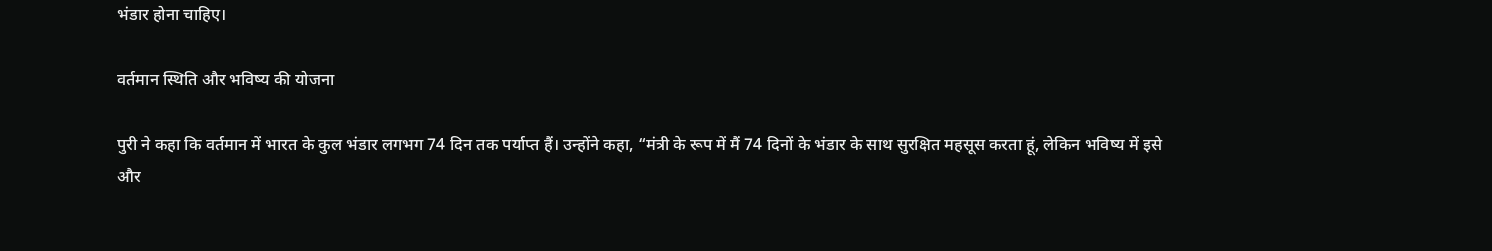भंडार होना चाहिए।

वर्तमान स्थिति और भविष्य की योजना

पुरी ने कहा कि वर्तमान में भारत के कुल भंडार लगभग 74 दिन तक पर्याप्त हैं। उन्होंने कहा, “मंत्री के रूप में मैं 74 दिनों के भंडार के साथ सुरक्षित महसूस करता हूं, लेकिन भविष्य में इसे और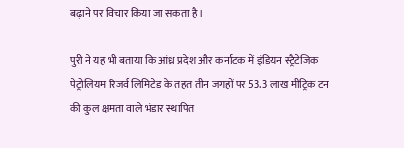बढ़ाने पर विचार किया जा सकता है।

पुरी ने यह भी बताया कि आंध्र प्रदेश और कर्नाटक में इंडियन स्ट्रैटेजिक पेट्रोलियम रिजर्व लिमिटेड के तहत तीन जगहों पर 53.3 लाख मीट्रिक टन की कुल क्षमता वाले भंडार स्थापित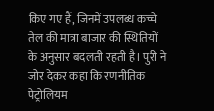किए गए हैं, जिनमें उपलब्ध कच्चे तेल की मात्रा बाजार की स्थितियों के अनुसार बदलती रहती है। पुरी ने जोर देकर कहा कि रणनीतिक पेट्रोलियम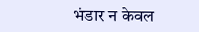भंडार न केवल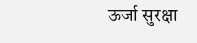ऊर्जा सुरक्षा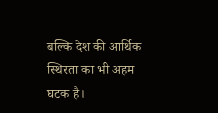बल्कि देश की आर्थिक स्थिरता का भी अहम घटक है।